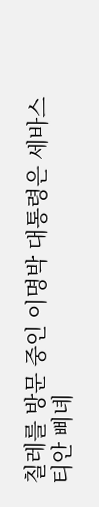칠레를 방문 중인 이명박 대통령은 세바스티안 삐녜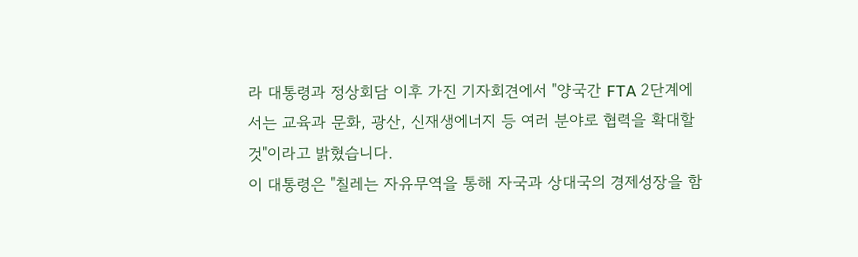라 대통령과 정상회담 이후 가진 기자회견에서 "양국간 FTA 2단계에서는 교육과 문화, 광산, 신재생에너지 등 여러 분야로 협력을 확대할 것"이라고 밝혔습니다.
이 대통령은 "칠레는 자유무역을 통해 자국과 상대국의 경제성장을 함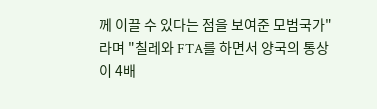께 이끌 수 있다는 점을 보여준 모범국가"라며 "칠레와 FTA를 하면서 양국의 통상이 4배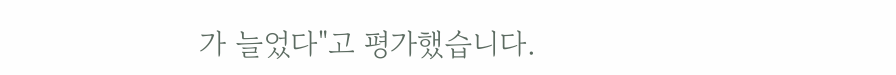가 늘었다"고 평가했습니다.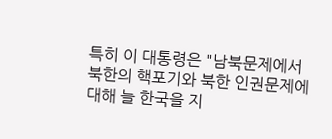특히 이 대통령은 "남북문제에서 북한의 핵포기와 북한 인권문제에 대해 늘 한국을 지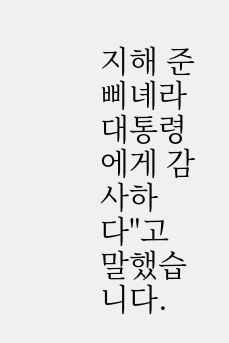지해 준 삐녜라 대통령에게 감사하다"고 말했습니다.